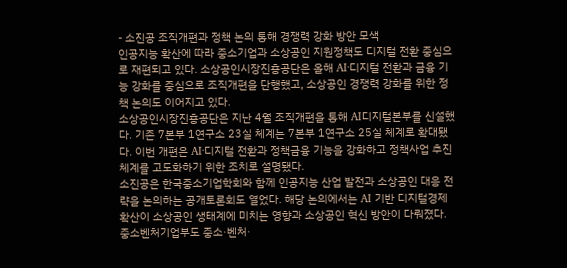- 소진공 조직개편과 정책 논의 통해 경쟁력 강화 방안 모색
인공지능 확산에 따라 중소기업과 소상공인 지원정책도 디지털 전환 중심으로 재편되고 있다. 소상공인시장진흥공단은 올해 AI·디지털 전환과 금융 기능 강화를 중심으로 조직개편을 단행했고, 소상공인 경쟁력 강화를 위한 정책 논의도 이어지고 있다.
소상공인시장진흥공단은 지난 4월 조직개편을 통해 AI디지털본부를 신설했다. 기존 7본부 1연구소 23실 체계는 7본부 1연구소 25실 체계로 확대됐다. 이번 개편은 AI·디지털 전환과 정책금융 기능을 강화하고 정책사업 추진체계를 고도화하기 위한 조치로 설명됐다.
소진공은 한국중소기업학회와 함께 인공지능 산업 발전과 소상공인 대응 전략을 논의하는 공개토론회도 열었다. 해당 논의에서는 AI 기반 디지털경제 확산이 소상공인 생태계에 미치는 영향과 소상공인 혁신 방안이 다뤄졌다.
중소벤처기업부도 중소·벤처·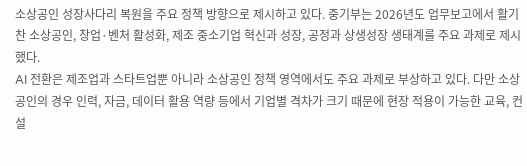소상공인 성장사다리 복원을 주요 정책 방향으로 제시하고 있다. 중기부는 2026년도 업무보고에서 활기찬 소상공인, 창업·벤처 활성화, 제조 중소기업 혁신과 성장, 공정과 상생성장 생태계를 주요 과제로 제시했다.
AI 전환은 제조업과 스타트업뿐 아니라 소상공인 정책 영역에서도 주요 과제로 부상하고 있다. 다만 소상공인의 경우 인력, 자금, 데이터 활용 역량 등에서 기업별 격차가 크기 때문에 현장 적용이 가능한 교육, 컨설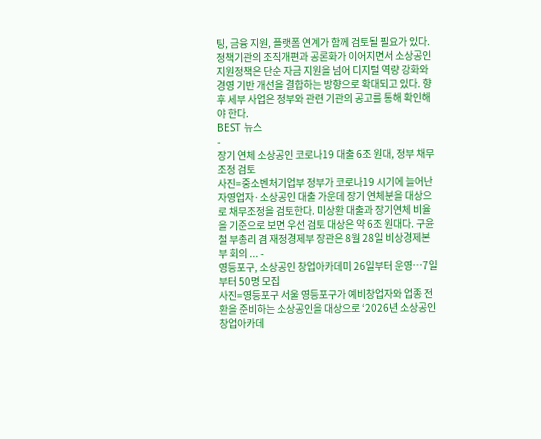팅, 금융 지원, 플랫폼 연계가 함께 검토될 필요가 있다.
정책기관의 조직개편과 공론화가 이어지면서 소상공인 지원정책은 단순 자금 지원을 넘어 디지털 역량 강화와 경영 기반 개선을 결합하는 방향으로 확대되고 있다. 향후 세부 사업은 정부와 관련 기관의 공고를 통해 확인해야 한다.
BEST 뉴스
-
장기 연체 소상공인 코로나19 대출 6조 원대, 정부 채무조정 검토
사진=중소벤처기업부 정부가 코로나19 시기에 늘어난 자영업자·소상공인 대출 가운데 장기 연체분을 대상으로 채무조정을 검토한다. 미상환 대출과 장기연체 비율을 기준으로 보면 우선 검토 대상은 약 6조 원대다. 구윤철 부총리 겸 재정경제부 장관은 8월 28일 비상경제본부 회의 ... -
영등포구, 소상공인 창업아카데미 26일부터 운영…7일부터 50명 모집
사진=영등포구 서울 영등포구가 예비창업자와 업종 전환을 준비하는 소상공인을 대상으로 ‘2026년 소상공인 창업아카데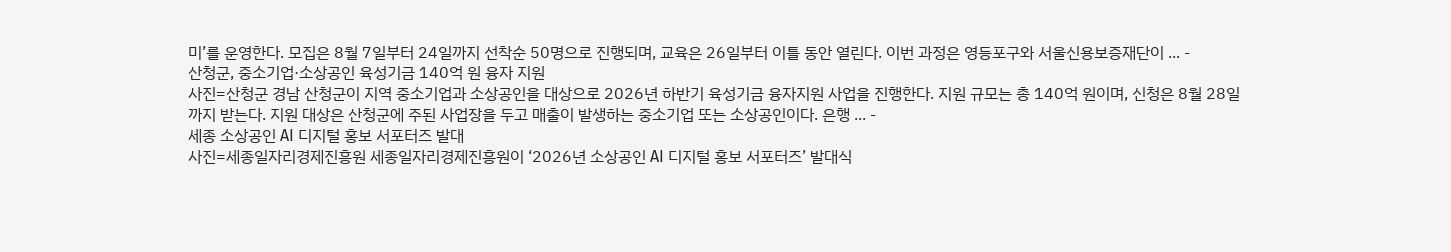미’를 운영한다. 모집은 8월 7일부터 24일까지 선착순 50명으로 진행되며, 교육은 26일부터 이틀 동안 열린다. 이번 과정은 영등포구와 서울신용보증재단이 ... -
산청군, 중소기업·소상공인 육성기금 140억 원 융자 지원
사진=산청군 경남 산청군이 지역 중소기업과 소상공인을 대상으로 2026년 하반기 육성기금 융자지원 사업을 진행한다. 지원 규모는 총 140억 원이며, 신청은 8월 28일까지 받는다. 지원 대상은 산청군에 주된 사업장을 두고 매출이 발생하는 중소기업 또는 소상공인이다. 은행 ... -
세종 소상공인 AI 디지털 홍보 서포터즈 발대
사진=세종일자리경제진흥원 세종일자리경제진흥원이 ‘2026년 소상공인 AI 디지털 홍보 서포터즈’ 발대식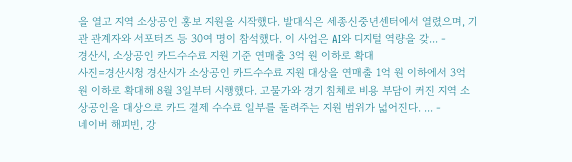을 열고 지역 소상공인 홍보 지원을 시작했다. 발대식은 세종신중년센터에서 열렸으며, 기관 관계자와 서포터즈 등 30여 명이 참석했다. 이 사업은 AI와 디지털 역량을 갖... -
경산시, 소상공인 카드수수료 지원 기준 연매출 3억 원 이하로 확대
사진=경산시청 경산시가 소상공인 카드수수료 지원 대상을 연매출 1억 원 이하에서 3억 원 이하로 확대해 8월 3일부터 시행했다. 고물가와 경기 침체로 비용 부담이 커진 지역 소상공인을 대상으로 카드 결제 수수료 일부를 돌려주는 지원 범위가 넓어진다. ... -
네이버 해피빈, 강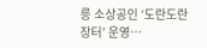릉 소상공인 ‘도란도란 장터’ 운영…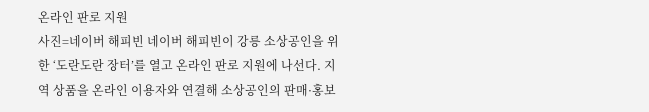온라인 판로 지원
사진=네이버 해피빈 네이버 해피빈이 강릉 소상공인을 위한 ‘도란도란 장터’를 열고 온라인 판로 지원에 나선다. 지역 상품을 온라인 이용자와 연결해 소상공인의 판매·홍보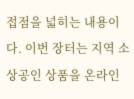접점을 넓히는 내용이다. 이번 장터는 지역 소상공인 상품을 온라인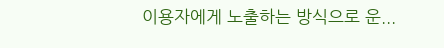이용자에게 노출하는 방식으로 운...